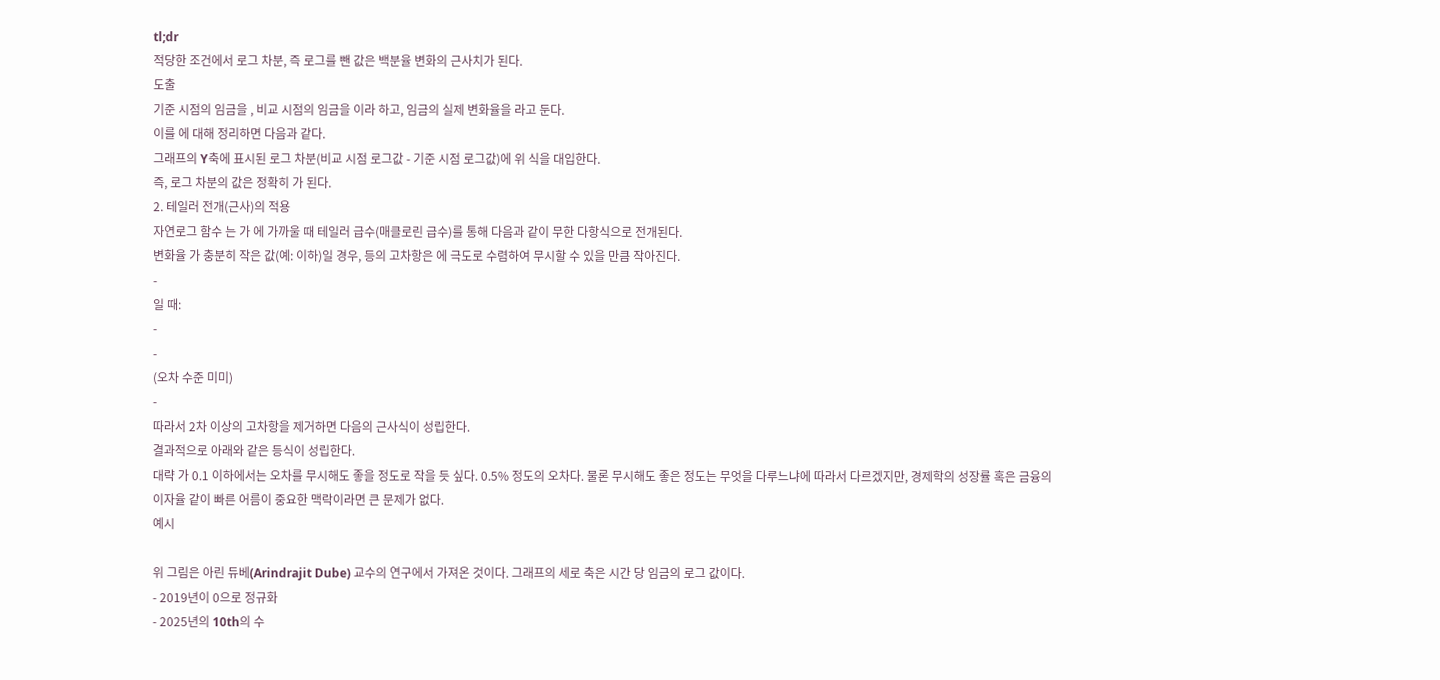tl;dr
적당한 조건에서 로그 차분, 즉 로그를 뺀 값은 백분율 변화의 근사치가 된다.
도출
기준 시점의 임금을 , 비교 시점의 임금을 이라 하고, 임금의 실제 변화율을 라고 둔다.
이를 에 대해 정리하면 다음과 같다.
그래프의 Y축에 표시된 로그 차분(비교 시점 로그값 - 기준 시점 로그값)에 위 식을 대입한다.
즉, 로그 차분의 값은 정확히 가 된다.
2. 테일러 전개(근사)의 적용
자연로그 함수 는 가 에 가까울 때 테일러 급수(매클로린 급수)를 통해 다음과 같이 무한 다항식으로 전개된다.
변화율 가 충분히 작은 값(예: 이하)일 경우, 등의 고차항은 에 극도로 수렴하여 무시할 수 있을 만큼 작아진다.
-
일 때:
-
-
(오차 수준 미미)
-
따라서 2차 이상의 고차항을 제거하면 다음의 근사식이 성립한다.
결과적으로 아래와 같은 등식이 성립한다.
대략 가 0.1 이하에서는 오차를 무시해도 좋을 정도로 작을 듯 싶다. 0.5% 정도의 오차다. 물론 무시해도 좋은 정도는 무엇을 다루느냐에 따라서 다르겠지만, 경제학의 성장률 혹은 금융의 이자율 같이 빠른 어름이 중요한 맥락이라면 큰 문제가 없다.
예시

위 그림은 아린 듀베(Arindrajit Dube) 교수의 연구에서 가져온 것이다. 그래프의 세로 축은 시간 당 임금의 로그 값이다.
- 2019년이 0으로 정규화
- 2025년의 10th의 수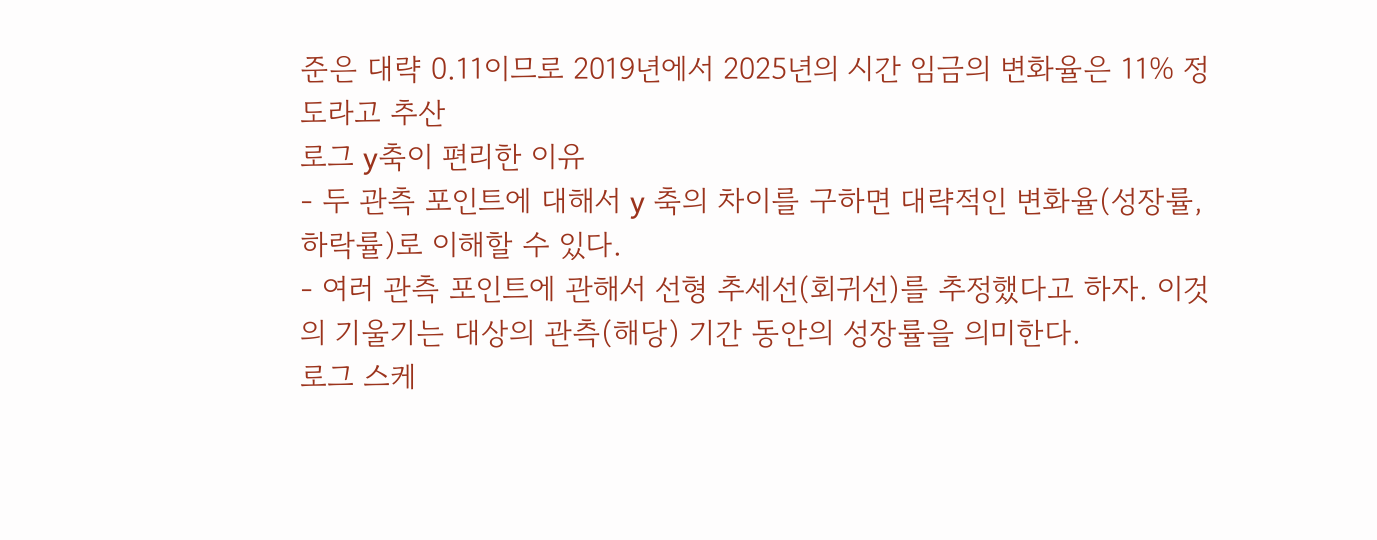준은 대략 0.11이므로 2019년에서 2025년의 시간 임금의 변화율은 11% 정도라고 추산
로그 y축이 편리한 이유
- 두 관측 포인트에 대해서 y 축의 차이를 구하면 대략적인 변화율(성장률, 하락률)로 이해할 수 있다.
- 여러 관측 포인트에 관해서 선형 추세선(회귀선)를 추정했다고 하자. 이것의 기울기는 대상의 관측(해당) 기간 동안의 성장률을 의미한다.
로그 스케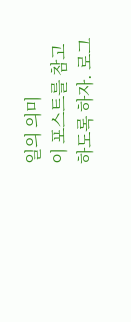일의 의미
이 포스트를 참고하도록 하자. 로그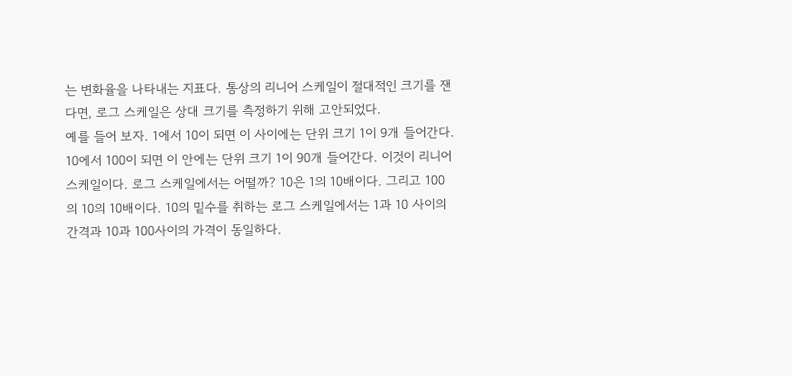는 변화율을 나타내는 지표다. 통상의 리니어 스케일이 절대적인 크기를 잰다면, 로그 스케일은 상대 크기를 측정하기 위해 고안되었다.
예를 들어 보자. 1에서 10이 되면 이 사이에는 단위 크기 1이 9개 들어간다. 10에서 100이 되면 이 안에는 단위 크기 1이 90개 들어간다. 이것이 리니어 스케일이다. 로그 스케일에서는 어떨까? 10은 1의 10배이다. 그리고 100의 10의 10배이다. 10의 밑수를 취하는 로그 스케일에서는 1과 10 사이의 간격과 10과 100사이의 가격이 동일하다.